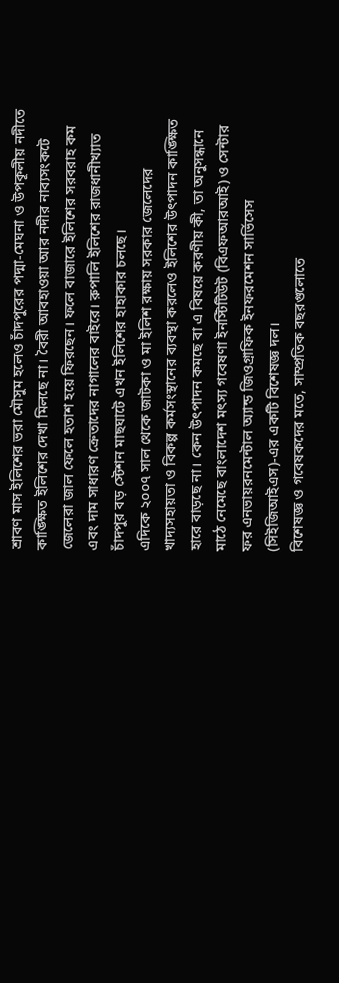শ্রাবণ মাস ইলিশের ভরা মৌসুম হলেও চাঁদপুরের পদ্মা-মেঘনা ও উপকূলীয় নদীতে কাঙ্ক্ষিত ইলিশের দেখা মিলছে না। বৈরী আবহাওয়া আর নদীর নাব্যসংকটে জেলেরা জাল ফেলে হতাশ হয়ে ফিরছেন। ফলে বাজারে ইলিশের সরবরাহ কম এবং দাম সাধারণ ক্রেতাদের নাগালের বাইরে। রুপালি ইলিশের রাজধানীখ্যাত চাঁদপুর বড় স্টেশন মাছঘাটে এখন ইলিশের হাহাকার চলছে।
এদিকে ২০০৭ সাল থেকে জাটকা ও মা ইলিশ রক্ষায় সরকার জেলেদের খাদ্যসহায়তা ও বিকল্প কর্মসংস্থানের ব্যবস্থা করলেও ইলিশের উৎপাদন কাঙ্ক্ষিত হারে বাড়ছে না। কেন উৎপাদন কমছে বা এ বিষয়ে করণীয় কী, তা অনুসন্ধানে মাঠে নেমেছে বাংলাদেশ মৎস্য গবেষণা ইনস্টিটিউট (বিএফআরআই) ও সেন্টার ফর এনভায়রনমেন্টাল অ্যান্ড জিওগ্রাফিক ইনফরমেশন সার্ভিসেস (সিইজিআইএস)-এর একটি বিশেষজ্ঞ দল।
বিশেষজ্ঞ ও গবেষকদের মতে, সাম্প্রতিক বছরগুলোতে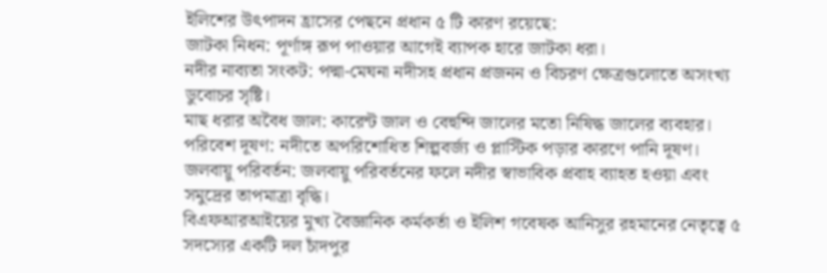ইলিশের উৎপাদন হ্রাসের পেছনে প্রধান ৫ টি কারণ রয়েছে:
জাটকা নিধন: পূর্ণাঙ্গ রূপ পাওয়ার আগেই ব্যাপক হারে জাটকা ধরা।
নদীর নাব্যতা সংকট: পদ্মা-মেঘনা নদীসহ প্রধান প্রজনন ও বিচরণ ক্ষেত্রগুলোতে অসংখ্য ডুবোচর সৃষ্টি।
মাছ ধরার অবৈধ জাল: কারেন্ট জাল ও বেহুন্দি জালের মতো নিষিদ্ধ জালের ব্যবহার।
পরিবেশ দূষণ: নদীতে অপরিশোধিত শিল্পবর্জ্য ও প্লাস্টিক পড়ার কারণে পানি দূষণ।
জলবায়ু পরিবর্তন: জলবায়ু পরিবর্তনের ফলে নদীর স্বাভাবিক প্রবাহ ব্যাহত হওয়া এবং সমুদ্রের তাপমাত্রা বৃদ্ধি।
বিএফআরআইয়ের মুখ্য বৈজ্ঞানিক কর্মকর্তা ও ইলিশ গবেষক আনিসুর রহমানের নেতৃত্বে ৫ সদস্যের একটি দল চাঁদপুর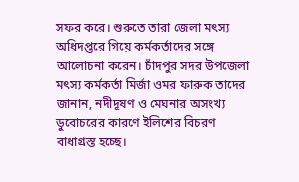সফর করে। শুরুতে তারা জেলা মৎস্য অধিদপ্তরে গিয়ে কর্মকর্তাদের সঙ্গে আলোচনা করেন। চাঁদপুর সদর উপজেলা মৎস্য কর্মকর্তা মির্জা ওমর ফারুক তাদের জানান, নদীদূষণ ও মেঘনার অসংখ্য ডুবোচরের কারণে ইলিশের বিচরণ বাধাগ্রস্ত হচ্ছে।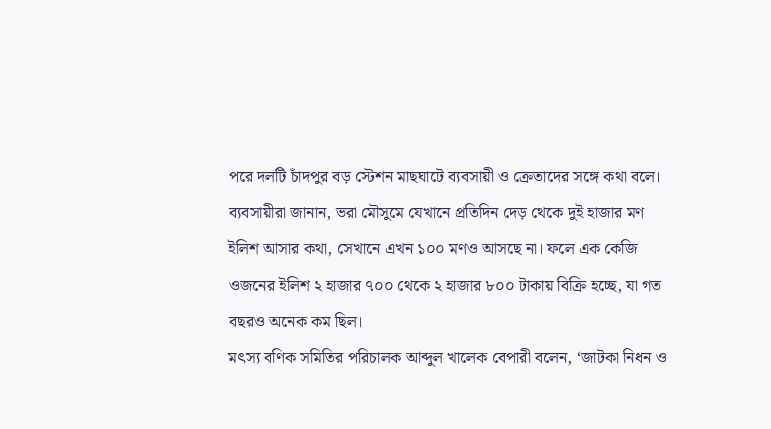পরে দলটি চাঁদপুর বড় স্টেশন মাছঘাটে ব্যবসায়ী ও ক্রেতাদের সঙ্গে কথা বলে। ব্যবসায়ীরা জানান, ভরা মৌসুমে যেখানে প্রতিদিন দেড় থেকে দুই হাজার মণ ইলিশ আসার কথা, সেখানে এখন ১০০ মণও আসছে না। ফলে এক কেজি ওজনের ইলিশ ২ হাজার ৭০০ থেকে ২ হাজার ৮০০ টাকায় বিক্রি হচ্ছে, যা গত বছরও অনেক কম ছিল।
মৎস্য বণিক সমিতির পরিচালক আব্দুল খালেক বেপারী বলেন, ‘জাটকা নিধন ও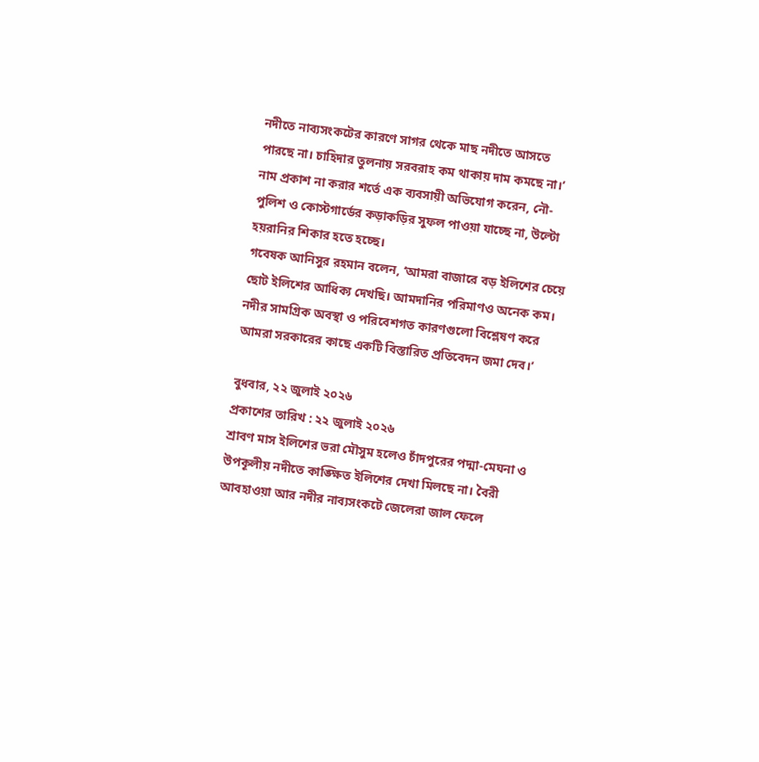নদীতে নাব্যসংকটের কারণে সাগর থেকে মাছ নদীতে আসতে পারছে না। চাহিদার তুলনায় সরবরাহ কম থাকায় দাম কমছে না।’ নাম প্রকাশ না করার শর্তে এক ব্যবসায়ী অভিযোগ করেন, নৌ-পুলিশ ও কোস্টগার্ডের কড়াকড়ির সুফল পাওয়া যাচ্ছে না, উল্টো হয়রানির শিকার হতে হচ্ছে।
গবেষক আনিসুর রহমান বলেন, ‘আমরা বাজারে বড় ইলিশের চেয়ে ছোট ইলিশের আধিক্য দেখছি। আমদানির পরিমাণও অনেক কম। নদীর সামগ্রিক অবস্থা ও পরিবেশগত কারণগুলো বিশ্লেষণ করে আমরা সরকারের কাছে একটি বিস্তারিত প্রতিবেদন জমা দেব।’

বুধবার, ২২ জুলাই ২০২৬
প্রকাশের তারিখ : ২২ জুলাই ২০২৬
শ্রাবণ মাস ইলিশের ভরা মৌসুম হলেও চাঁদপুরের পদ্মা-মেঘনা ও উপকূলীয় নদীতে কাঙ্ক্ষিত ইলিশের দেখা মিলছে না। বৈরী আবহাওয়া আর নদীর নাব্যসংকটে জেলেরা জাল ফেলে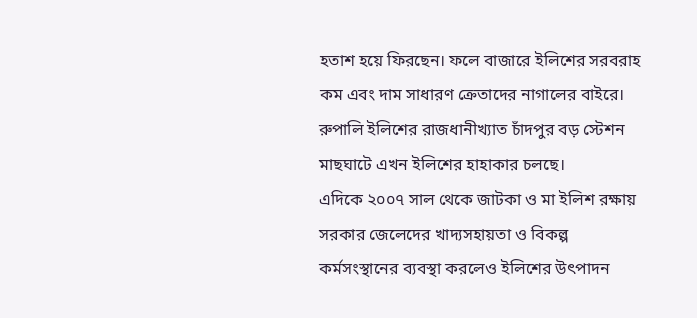হতাশ হয়ে ফিরছেন। ফলে বাজারে ইলিশের সরবরাহ কম এবং দাম সাধারণ ক্রেতাদের নাগালের বাইরে। রুপালি ইলিশের রাজধানীখ্যাত চাঁদপুর বড় স্টেশন মাছঘাটে এখন ইলিশের হাহাকার চলছে।
এদিকে ২০০৭ সাল থেকে জাটকা ও মা ইলিশ রক্ষায় সরকার জেলেদের খাদ্যসহায়তা ও বিকল্প কর্মসংস্থানের ব্যবস্থা করলেও ইলিশের উৎপাদন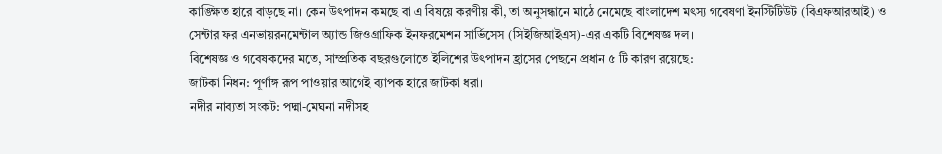কাঙ্ক্ষিত হারে বাড়ছে না। কেন উৎপাদন কমছে বা এ বিষয়ে করণীয় কী, তা অনুসন্ধানে মাঠে নেমেছে বাংলাদেশ মৎস্য গবেষণা ইনস্টিটিউট (বিএফআরআই) ও সেন্টার ফর এনভায়রনমেন্টাল অ্যান্ড জিওগ্রাফিক ইনফরমেশন সার্ভিসেস (সিইজিআইএস)-এর একটি বিশেষজ্ঞ দল।
বিশেষজ্ঞ ও গবেষকদের মতে, সাম্প্রতিক বছরগুলোতে ইলিশের উৎপাদন হ্রাসের পেছনে প্রধান ৫ টি কারণ রয়েছে:
জাটকা নিধন: পূর্ণাঙ্গ রূপ পাওয়ার আগেই ব্যাপক হারে জাটকা ধরা।
নদীর নাব্যতা সংকট: পদ্মা-মেঘনা নদীসহ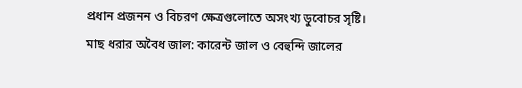প্রধান প্রজনন ও বিচরণ ক্ষেত্রগুলোতে অসংখ্য ডুবোচর সৃষ্টি।
মাছ ধরার অবৈধ জাল: কারেন্ট জাল ও বেহুন্দি জালের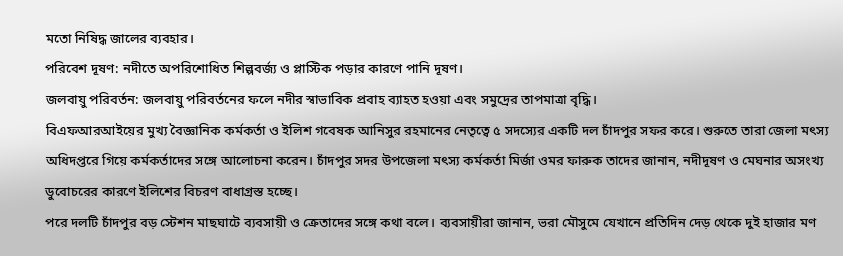মতো নিষিদ্ধ জালের ব্যবহার।
পরিবেশ দূষণ: নদীতে অপরিশোধিত শিল্পবর্জ্য ও প্লাস্টিক পড়ার কারণে পানি দূষণ।
জলবায়ু পরিবর্তন: জলবায়ু পরিবর্তনের ফলে নদীর স্বাভাবিক প্রবাহ ব্যাহত হওয়া এবং সমুদ্রের তাপমাত্রা বৃদ্ধি।
বিএফআরআইয়ের মুখ্য বৈজ্ঞানিক কর্মকর্তা ও ইলিশ গবেষক আনিসুর রহমানের নেতৃত্বে ৫ সদস্যের একটি দল চাঁদপুর সফর করে। শুরুতে তারা জেলা মৎস্য অধিদপ্তরে গিয়ে কর্মকর্তাদের সঙ্গে আলোচনা করেন। চাঁদপুর সদর উপজেলা মৎস্য কর্মকর্তা মির্জা ওমর ফারুক তাদের জানান, নদীদূষণ ও মেঘনার অসংখ্য ডুবোচরের কারণে ইলিশের বিচরণ বাধাগ্রস্ত হচ্ছে।
পরে দলটি চাঁদপুর বড় স্টেশন মাছঘাটে ব্যবসায়ী ও ক্রেতাদের সঙ্গে কথা বলে। ব্যবসায়ীরা জানান, ভরা মৌসুমে যেখানে প্রতিদিন দেড় থেকে দুই হাজার মণ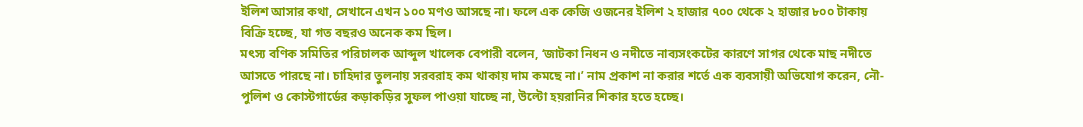ইলিশ আসার কথা, সেখানে এখন ১০০ মণও আসছে না। ফলে এক কেজি ওজনের ইলিশ ২ হাজার ৭০০ থেকে ২ হাজার ৮০০ টাকায় বিক্রি হচ্ছে, যা গত বছরও অনেক কম ছিল।
মৎস্য বণিক সমিতির পরিচালক আব্দুল খালেক বেপারী বলেন, ‘জাটকা নিধন ও নদীতে নাব্যসংকটের কারণে সাগর থেকে মাছ নদীতে আসতে পারছে না। চাহিদার তুলনায় সরবরাহ কম থাকায় দাম কমছে না।’ নাম প্রকাশ না করার শর্তে এক ব্যবসায়ী অভিযোগ করেন, নৌ-পুলিশ ও কোস্টগার্ডের কড়াকড়ির সুফল পাওয়া যাচ্ছে না, উল্টো হয়রানির শিকার হতে হচ্ছে।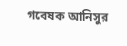গবেষক আনিসুর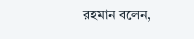রহমান বলেন,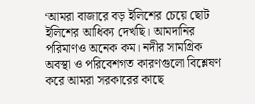‘আমরা বাজারে বড় ইলিশের চেয়ে ছোট ইলিশের আধিক্য দেখছি। আমদানির পরিমাণও অনেক কম। নদীর সামগ্রিক অবস্থা ও পরিবেশগত কারণগুলো বিশ্লেষণ করে আমরা সরকারের কাছে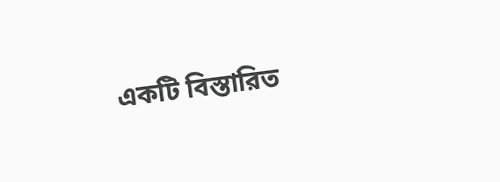একটি বিস্তারিত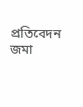প্রতিবেদন জমা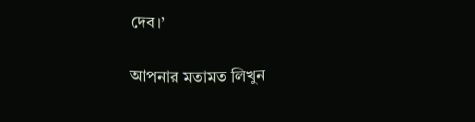দেব।’

আপনার মতামত লিখুন